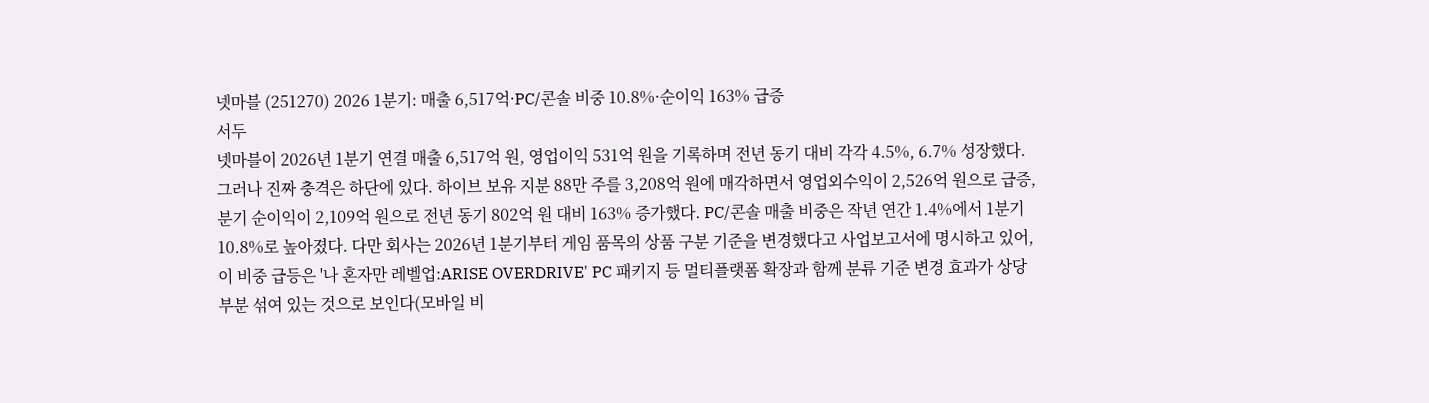넷마블 (251270) 2026 1분기: 매출 6,517억·PC/콘솔 비중 10.8%·순이익 163% 급증
서두
넷마블이 2026년 1분기 연결 매출 6,517억 원, 영업이익 531억 원을 기록하며 전년 동기 대비 각각 4.5%, 6.7% 성장했다. 그러나 진짜 충격은 하단에 있다. 하이브 보유 지분 88만 주를 3,208억 원에 매각하면서 영업외수익이 2,526억 원으로 급증, 분기 순이익이 2,109억 원으로 전년 동기 802억 원 대비 163% 증가했다. PC/콘솔 매출 비중은 작년 연간 1.4%에서 1분기 10.8%로 높아졌다. 다만 회사는 2026년 1분기부터 게임 품목의 상품 구분 기준을 변경했다고 사업보고서에 명시하고 있어, 이 비중 급등은 '나 혼자만 레벨업:ARISE OVERDRIVE' PC 패키지 등 멀티플랫폼 확장과 함께 분류 기준 변경 효과가 상당 부분 섞여 있는 것으로 보인다(모바일 비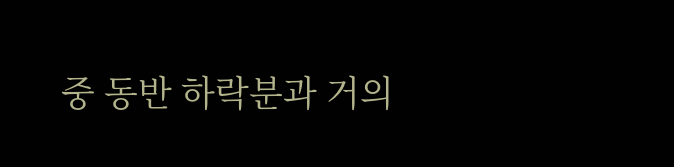중 동반 하락분과 거의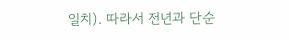일치). 따라서 전년과 단순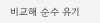비교해 순수 유기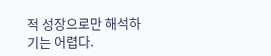적 성장으로만 해석하기는 어렵다.